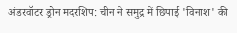अंडरवॉटर ड्रोन मदरशिप: चीन ने समुद्र में छिपाई 'विनाश' की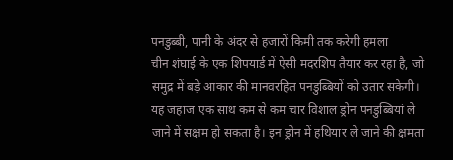पनडुब्बी, पानी के अंदर से हजारों किमी तक करेगी हमला
चीन शंघाई के एक शिपयार्ड में ऐसी मदरशिप तैयार कर रहा है, जो समुद्र में बड़े आकार की मानवरहित पनडुब्बियों को उतार सकेगी। यह जहाज एक साथ कम से कम चार विशाल ड्रोन पनडुब्बियां ले जाने में सक्षम हो सकता है। इन ड्रोन में हथियार ले जाने की क्षमता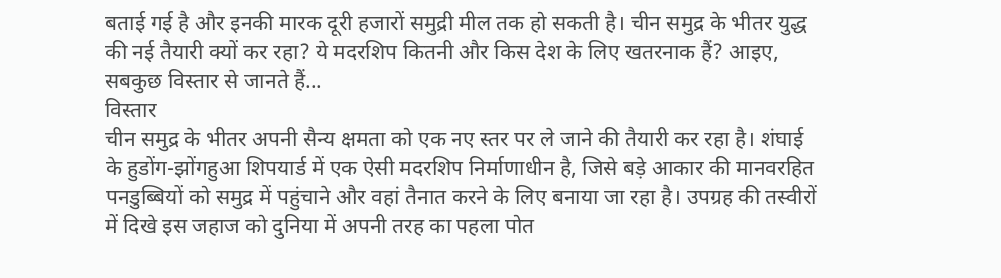बताई गई है और इनकी मारक दूरी हजारों समुद्री मील तक हो सकती है। चीन समुद्र के भीतर युद्ध की नई तैयारी क्यों कर रहा? ये मदरशिप कितनी और किस देश के लिए खतरनाक हैं? आइए, सबकुछ विस्तार से जानते हैं...
विस्तार
चीन समुद्र के भीतर अपनी सैन्य क्षमता को एक नए स्तर पर ले जाने की तैयारी कर रहा है। शंघाई के हुडोंग-झोंगहुआ शिपयार्ड में एक ऐसी मदरशिप निर्माणाधीन है, जिसे बड़े आकार की मानवरहित पनडुब्बियों को समुद्र में पहुंचाने और वहां तैनात करने के लिए बनाया जा रहा है। उपग्रह की तस्वीरों में दिखे इस जहाज को दुनिया में अपनी तरह का पहला पोत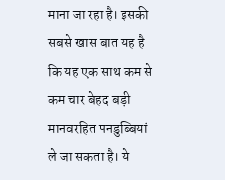माना जा रहा है। इसकी सबसे खास बात यह है कि यह एक साथ कम से कम चार बेहद बड़ी मानवरहित पनडुब्बियां ले जा सकता है। ये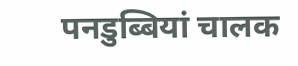पनडुब्बियां चालक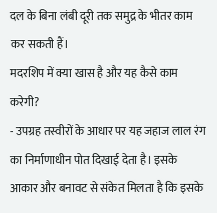दल के बिना लंबी दूरी तक समुद्र के भीतर काम कर सकती हैं।
मदरशिप में क्या खास है और यह कैसे काम करेगी?
- उपग्रह तस्वीरों के आधार पर यह जहाज लाल रंग का निर्माणाधीन पोत दिखाई देता है। इसके आकार और बनावट से संकेत मिलता है कि इसके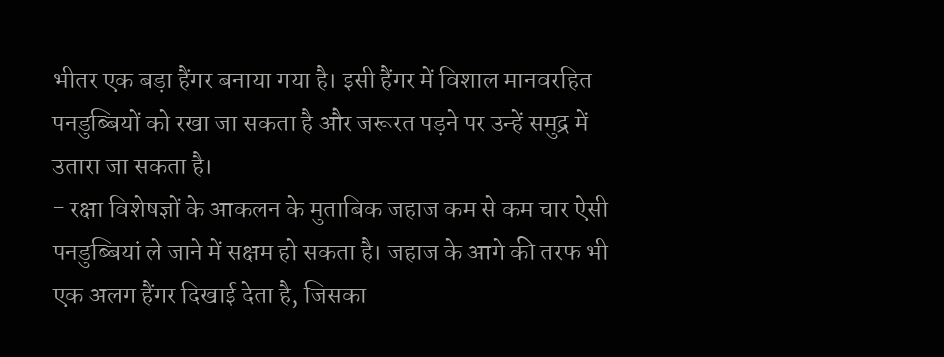भीतर एक बड़ा हैंगर बनाया गया है। इसी हैंगर में विशाल मानवरहित पनडुब्बियों को रखा जा सकता है और जरूरत पड़ने पर उन्हें समुद्र में उतारा जा सकता है।
- रक्षा विशेषज्ञों के आकलन के मुताबिक जहाज कम से कम चार ऐसी पनडुब्बियां ले जाने में सक्षम हो सकता है। जहाज के आगे की तरफ भी एक अलग हैंगर दिखाई देता है, जिसका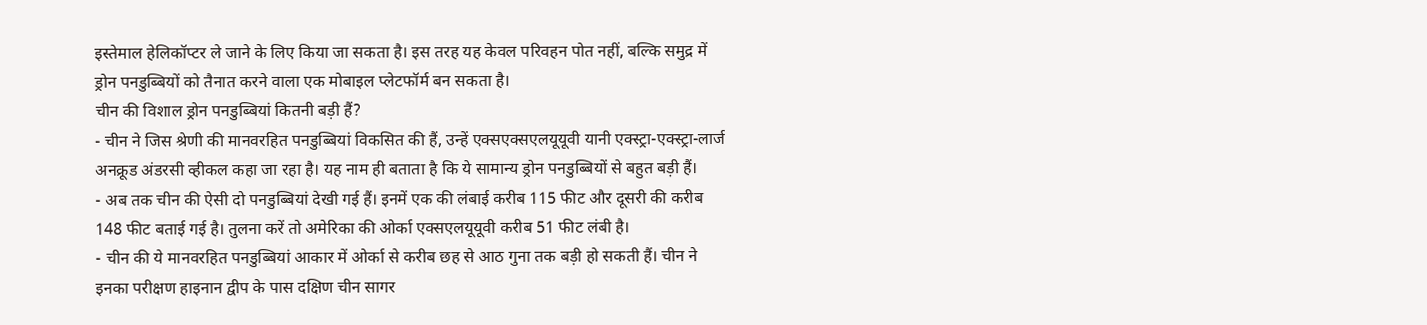इस्तेमाल हेलिकॉप्टर ले जाने के लिए किया जा सकता है। इस तरह यह केवल परिवहन पोत नहीं, बल्कि समुद्र में ड्रोन पनडुब्बियों को तैनात करने वाला एक मोबाइल प्लेटफॉर्म बन सकता है।
चीन की विशाल ड्रोन पनडुब्बियां कितनी बड़ी हैं?
- चीन ने जिस श्रेणी की मानवरहित पनडुब्बियां विकसित की हैं, उन्हें एक्सएक्सएलयूयूवी यानी एक्स्ट्रा-एक्स्ट्रा-लार्ज अनक्रूड अंडरसी व्हीकल कहा जा रहा है। यह नाम ही बताता है कि ये सामान्य ड्रोन पनडुब्बियों से बहुत बड़ी हैं।
- अब तक चीन की ऐसी दो पनडुब्बियां देखी गई हैं। इनमें एक की लंबाई करीब 115 फीट और दूसरी की करीब 148 फीट बताई गई है। तुलना करें तो अमेरिका की ओर्का एक्सएलयूयूवी करीब 51 फीट लंबी है।
- चीन की ये मानवरहित पनडुब्बियां आकार में ओर्का से करीब छह से आठ गुना तक बड़ी हो सकती हैं। चीन ने इनका परीक्षण हाइनान द्वीप के पास दक्षिण चीन सागर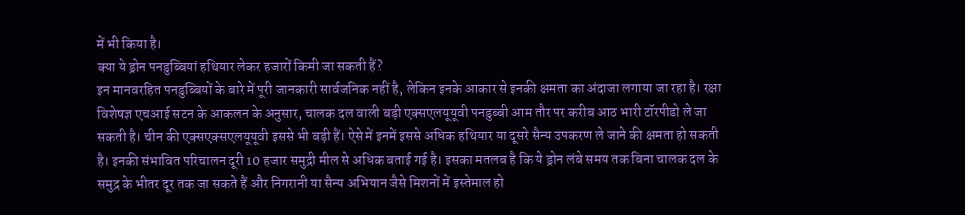में भी किया है।
क्या ये ड्रोन पनडुब्बियां हथियार लेकर हजारों किमी जा सकती हैं?
इन मानवरहित पनडुब्बियों के बारे में पूरी जानकारी सार्वजनिक नहीं है, लेकिन इनके आकार से इनकी क्षमता का अंदाजा लगाया जा रहा है। रक्षा विशेषज्ञ एचआई सटन के आकलन के अनुसार, चालक दल वाली बड़ी एक्सएलयूयूवी पनडुब्बी आम तौर पर करीब आठ भारी टॉरपीडो ले जा सकती है। चीन की एक्सएक्सएलयूयूवी इससे भी बड़ी हैं। ऐसे में इनमें इससे अधिक हथियार या दूसरे सैन्य उपकरण ले जाने की क्षमता हो सकती है। इनकी संभावित परिचालन दूरी 10 हजार समुद्री मील से अधिक बताई गई है। इसका मतलब है कि ये ड्रोन लंबे समय तक बिना चालक दल के समुद्र के भीतर दूर तक जा सकते हैं और निगरानी या सैन्य अभियान जैसे मिशनों में इस्तेमाल हो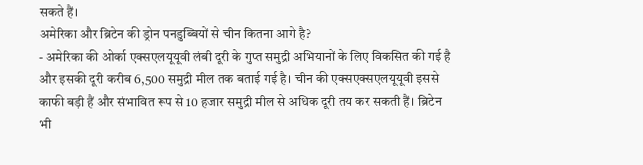सकते हैं।
अमेरिका और ब्रिटेन की ड्रोन पनडुब्बियों से चीन कितना आगे है?
- अमेरिका की ओर्का एक्सएलयूयूवी लंबी दूरी के गुप्त समुद्री अभियानों के लिए विकसित की गई है और इसकी दूरी करीब 6,500 समुद्री मील तक बताई गई है। चीन की एक्सएक्सएलयूयूवी इससे काफी बड़ी हैं और संभावित रूप से 10 हजार समुद्री मील से अधिक दूरी तय कर सकती हैं। ब्रिटेन भी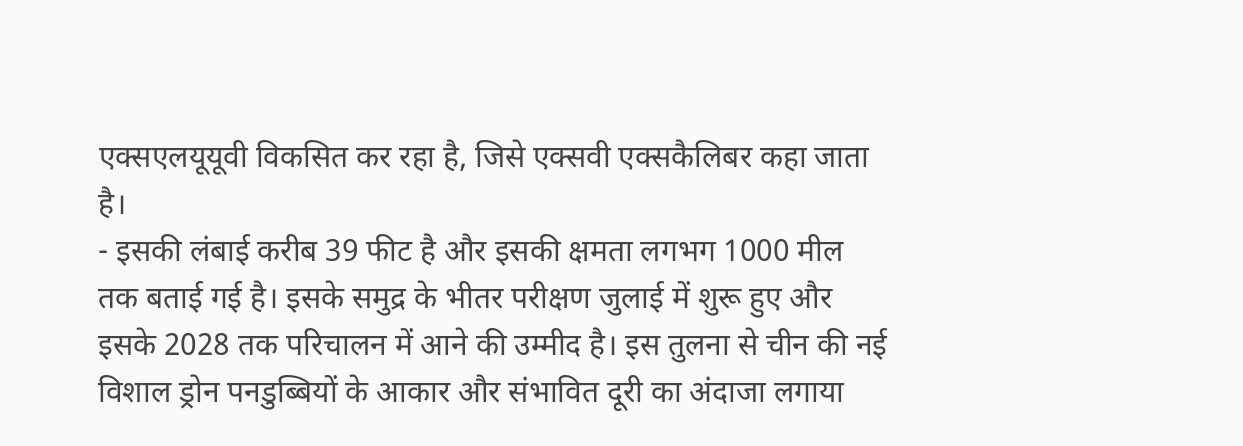एक्सएलयूयूवी विकसित कर रहा है, जिसे एक्सवी एक्सकैलिबर कहा जाता है।
- इसकी लंबाई करीब 39 फीट है और इसकी क्षमता लगभग 1000 मील तक बताई गई है। इसके समुद्र के भीतर परीक्षण जुलाई में शुरू हुए और इसके 2028 तक परिचालन में आने की उम्मीद है। इस तुलना से चीन की नई विशाल ड्रोन पनडुब्बियों के आकार और संभावित दूरी का अंदाजा लगाया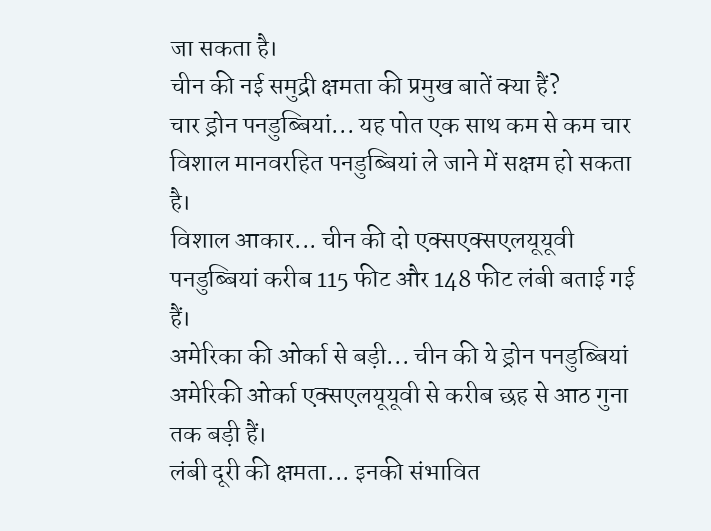जा सकता है।
चीन की नई समुद्री क्षमता की प्रमुख बातें क्या हैं?
चार ड्रोन पनडुब्बियां... यह पोत एक साथ कम से कम चार विशाल मानवरहित पनडुब्बियां ले जाने में सक्षम हो सकता है।
विशाल आकार... चीन की दो एक्सएक्सएलयूयूवी पनडुब्बियां करीब 115 फीट और 148 फीट लंबी बताई गई हैं।
अमेरिका की ओर्का से बड़ी... चीन की ये ड्रोन पनडुब्बियां अमेरिकी ओर्का एक्सएलयूयूवी से करीब छह से आठ गुना तक बड़ी हैं।
लंबी दूरी की क्षमता... इनकी संभावित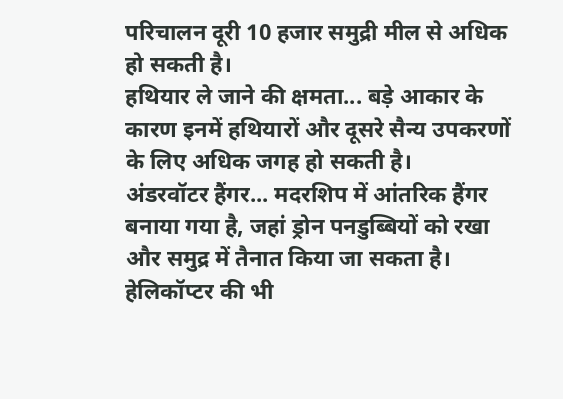परिचालन दूरी 10 हजार समुद्री मील से अधिक हो सकती है।
हथियार ले जाने की क्षमता... बड़े आकार के कारण इनमें हथियारों और दूसरे सैन्य उपकरणों के लिए अधिक जगह हो सकती है।
अंडरवॉटर हैंगर... मदरशिप में आंतरिक हैंगर बनाया गया है, जहां ड्रोन पनडुब्बियों को रखा और समुद्र में तैनात किया जा सकता है।
हेलिकॉप्टर की भी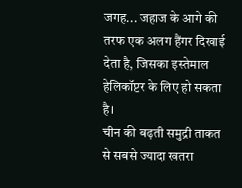जगह... जहाज के आगे की तरफ एक अलग हैंगर दिखाई देता है, जिसका इस्तेमाल हेलिकॉप्टर के लिए हो सकता है।
चीन की बढ़ती समुद्री ताकत से सबसे ज्यादा खतरा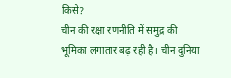किसे?
चीन की रक्षा रणनीति में समुद्र की भूमिका लगातार बढ़ रही है। चीन दुनिया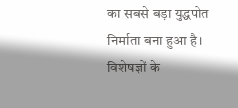का सबसे बड़ा युद्धपोत निर्माता बना हुआ है। विशेषज्ञों के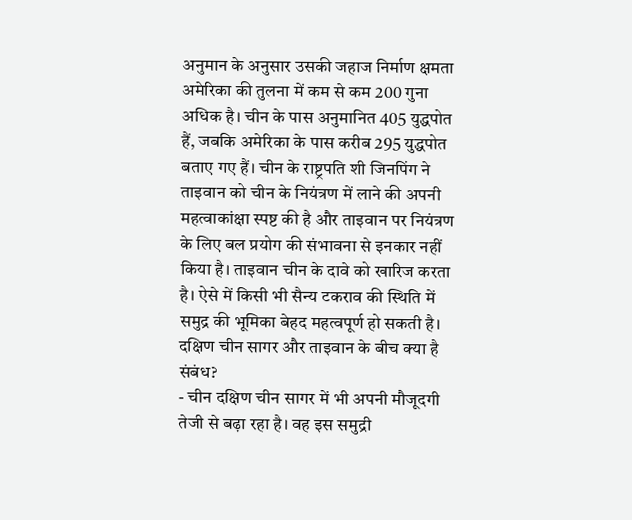अनुमान के अनुसार उसकी जहाज निर्माण क्षमता अमेरिका की तुलना में कम से कम 200 गुना अधिक है। चीन के पास अनुमानित 405 युद्धपोत हैं, जबकि अमेरिका के पास करीब 295 युद्धपोत बताए गए हैं। चीन के राष्ट्रपति शी जिनपिंग ने ताइवान को चीन के नियंत्रण में लाने की अपनी महत्वाकांक्षा स्पष्ट की है और ताइवान पर नियंत्रण के लिए बल प्रयोग की संभावना से इनकार नहीं किया है। ताइवान चीन के दावे को खारिज करता है। ऐसे में किसी भी सैन्य टकराव की स्थिति में समुद्र की भूमिका बेहद महत्वपूर्ण हो सकती है।
दक्षिण चीन सागर और ताइवान के बीच क्या है संबंध?
- चीन दक्षिण चीन सागर में भी अपनी मौजूदगी तेजी से बढ़ा रहा है। वह इस समुद्री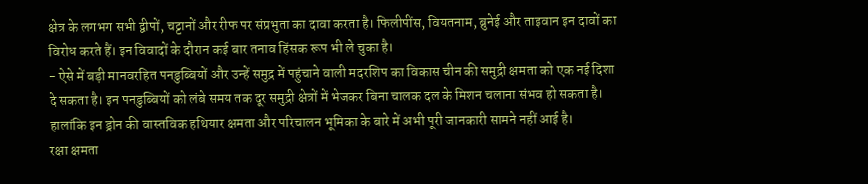क्षेत्र के लगभग सभी द्वीपों, चट्टानों और रीफ पर संप्रभुता का दावा करता है। फिलीपींस, वियतनाम, ब्रुनेई और ताइवान इन दावों का विरोध करते हैं। इन विवादों के दौरान कई बार तनाव हिंसक रूप भी ले चुका है।
- ऐसे में बड़ी मानवरहित पनडुब्बियों और उन्हें समुद्र में पहुंचाने वाली मदरशिप का विकास चीन की समुद्री क्षमता को एक नई दिशा दे सकता है। इन पनडुब्बियों को लंबे समय तक दूर समुद्री क्षेत्रों में भेजकर बिना चालक दल के मिशन चलाना संभव हो सकता है। हालांकि इन ड्रोन की वास्तविक हथियार क्षमता और परिचालन भूमिका के बारे में अभी पूरी जानकारी सामने नहीं आई है।
रक्षा क्षमता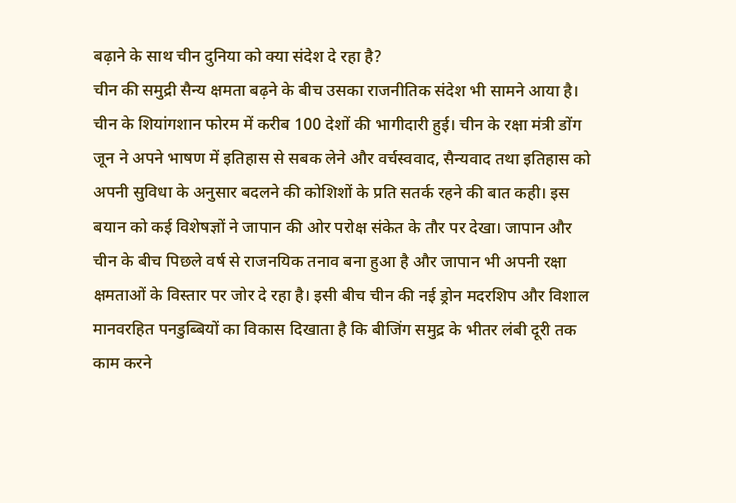बढ़ाने के साथ चीन दुनिया को क्या संदेश दे रहा है?
चीन की समुद्री सैन्य क्षमता बढ़ने के बीच उसका राजनीतिक संदेश भी सामने आया है। चीन के शियांगशान फोरम में करीब 100 देशों की भागीदारी हुई। चीन के रक्षा मंत्री डोंग जून ने अपने भाषण में इतिहास से सबक लेने और वर्चस्ववाद, सैन्यवाद तथा इतिहास को अपनी सुविधा के अनुसार बदलने की कोशिशों के प्रति सतर्क रहने की बात कही। इस बयान को कई विशेषज्ञों ने जापान की ओर परोक्ष संकेत के तौर पर देखा। जापान और चीन के बीच पिछले वर्ष से राजनयिक तनाव बना हुआ है और जापान भी अपनी रक्षा क्षमताओं के विस्तार पर जोर दे रहा है। इसी बीच चीन की नई ड्रोन मदरशिप और विशाल मानवरहित पनडुब्बियों का विकास दिखाता है कि बीजिंग समुद्र के भीतर लंबी दूरी तक काम करने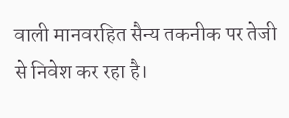वाली मानवरहित सैन्य तकनीक पर तेजी से निवेश कर रहा है।